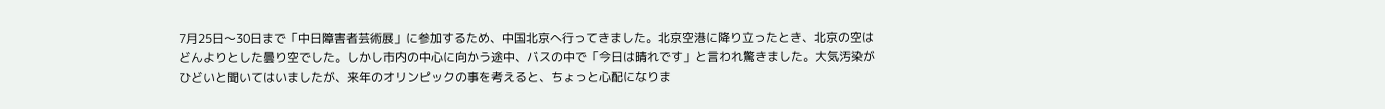7月25日〜30日まで「中日障害者芸術展」に参加するため、中国北京へ行ってきました。北京空港に降り立ったとき、北京の空はどんよりとした曇り空でした。しかし市内の中心に向かう途中、バスの中で「今日は晴れです」と言われ驚きました。大気汚染がひどいと聞いてはいましたが、来年のオリンピックの事を考えると、ちょっと心配になりま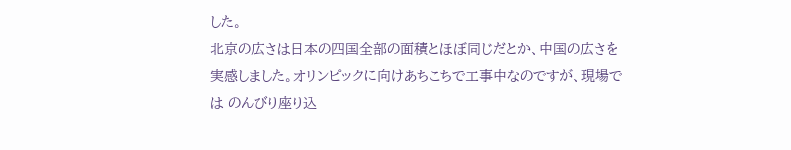した。
北京の広さは日本の四国全部の面積とほぼ同じだとか、中国の広さを実感しました。オリンピックに向けあちこちで工事中なのですが、現場では のんびり座り込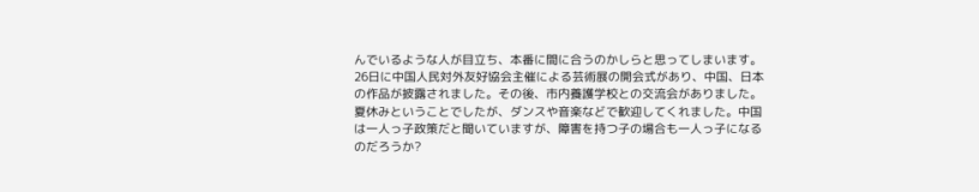んでいるような人が目立ち、本番に間に合うのかしらと思ってしまいます。
26日に中国人民対外友好協会主催による芸術展の開会式があり、中国、日本の作品が披露されました。その後、市内養護学校との交流会がありました。夏休みということでしたが、ダンスや音楽などで歓迎してくれました。中国は一人っ子政策だと聞いていますが、障害を持つ子の場合も一人っ子になるのだろうか?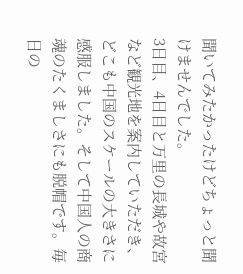聞いてみたかったけどちょっと聞けませんでした。
3日目、4日目と万里の長城や故宮など観光地を案内していただき、どこも中国のスケールの大きさに感服しました。そして中国人の商魂のたくましさにも脱帽です。毎日の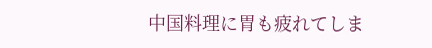中国料理に胃も疲れてしま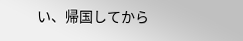い、帰国してから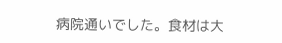病院通いでした。食材は大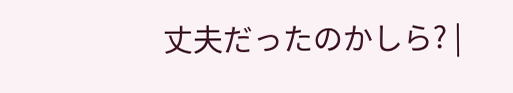丈夫だったのかしら? |